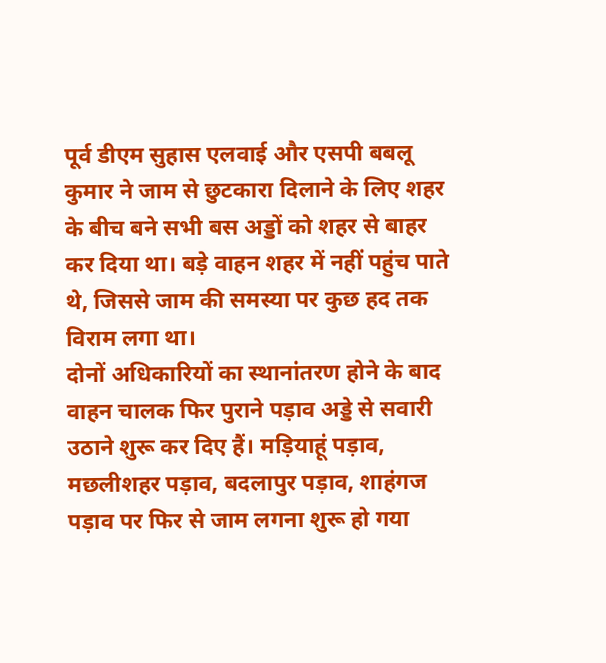पूर्व डीएम सुहास एलवाई और एसपी बबलू कुमार ने जाम से छुटकारा दिलाने के लिए शहर के बीच बने सभी बस अड्डों को शहर से बाहर कर दिया था। बड़े वाहन शहर में नहीं पहुंच पाते थे, जिससे जाम की समस्या पर कुछ हद तक विराम लगा था।
दोनों अधिकारियों का स्थानांतरण होने के बाद वाहन चालक फिर पुराने पड़ाव अड्डे से सवारी उठाने शुरू कर दिए हैं। मड़ियाहूं पड़ाव, मछलीशहर पड़ाव, बदलापुर पड़ाव, शाहंगज पड़ाव पर फिर से जाम लगना शुरू हो गया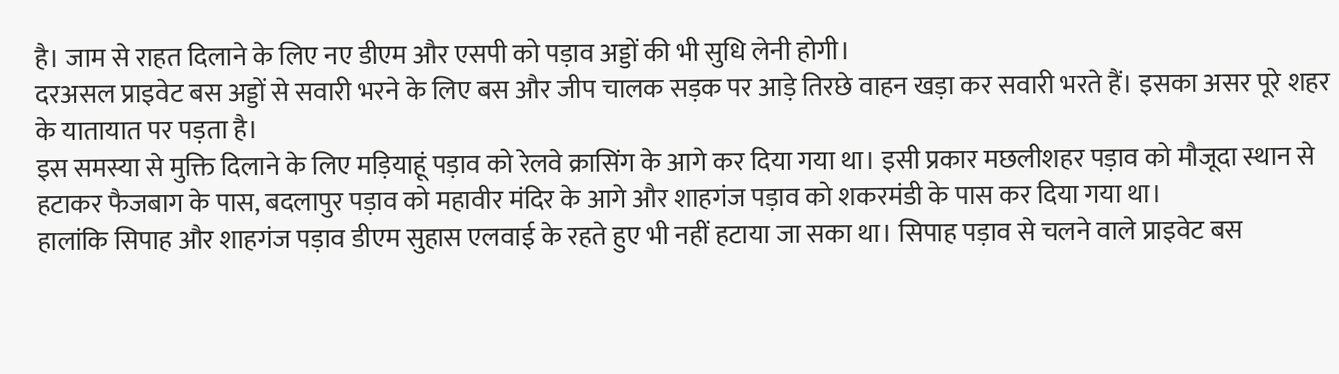है। जाम से राहत दिलाने के लिए नए डीएम और एसपी को पड़ाव अड्डों की भी सुधि लेनी होगी।
दरअसल प्राइवेट बस अड्डों से सवारी भरने के लिए बस और जीप चालक सड़क पर आड़े तिरछे वाहन खड़ा कर सवारी भरते हैं। इसका असर पूरे शहर के यातायात पर पड़ता है।
इस समस्या से मुक्ति दिलाने के लिए मड़ियाहूं पड़ाव को रेलवे क्रासिंग के आगे कर दिया गया था। इसी प्रकार मछलीशहर पड़ाव को मौजूदा स्थान से हटाकर फैजबाग के पास, बदलापुर पड़ाव को महावीर मंदिर के आगे और शाहगंज पड़ाव को शकरमंडी के पास कर दिया गया था।
हालांकि सिपाह और शाहगंज पड़ाव डीएम सुहास एलवाई के रहते हुए भी नहीं हटाया जा सका था। सिपाह पड़ाव से चलने वाले प्राइवेट बस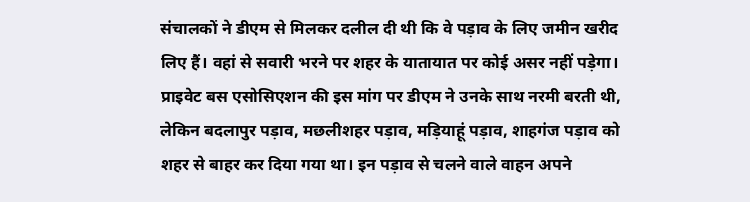संचालकों ने डीएम से मिलकर दलील दी थी कि वे पड़ाव के लिए जमीन खरीद लिए हैं। वहां से सवारी भरने पर शहर के यातायात पर कोई असर नहीं पड़ेगा।
प्राइवेट बस एसोसिएशन की इस मांग पर डीएम ने उनके साथ नरमी बरती थी, लेकिन बदलापुर पड़ाव, मछलीशहर पड़ाव, मड़ियाहूं पड़ाव, शाहगंज पड़ाव को शहर से बाहर कर दिया गया था। इन पड़ाव से चलने वाले वाहन अपने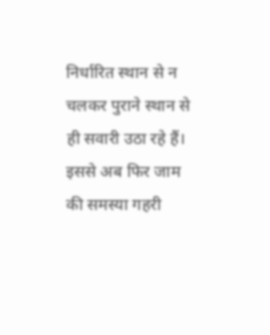निर्धारित स्थान से न चलकर पुराने स्थान से ही सवारी उठा रहे हैं। इससे अब फिर जाम की समस्या गहरी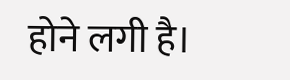होने लगी है।